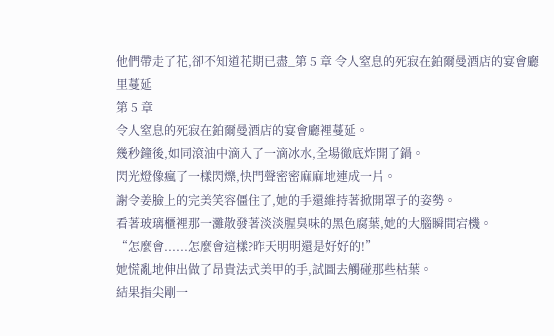他們帶走了花,卻不知道花期已盡_第 5 章 令人窒息的死寂在鉑爾曼酒店的宴會廳里蔓延
第 5 章
令人窒息的死寂在鉑爾曼酒店的宴會廳裡蔓延。
幾秒鐘後,如同滾油中滴入了一滴冰水,全場徹底炸開了鍋。
閃光燈像瘋了一樣閃爍,快門聲密密麻麻地連成一片。
謝令姜臉上的完美笑容僵住了,她的手還維持著掀開罩子的姿勢。
看著玻璃櫃裡那一灘散發著淡淡腥臭味的黑色腐葉,她的大腦瞬間宕機。
“怎麼會......怎麼會這樣?昨天明明還是好好的!”
她慌亂地伸出做了昂貴法式美甲的手,試圖去觸碰那些枯葉。
結果指尖剛一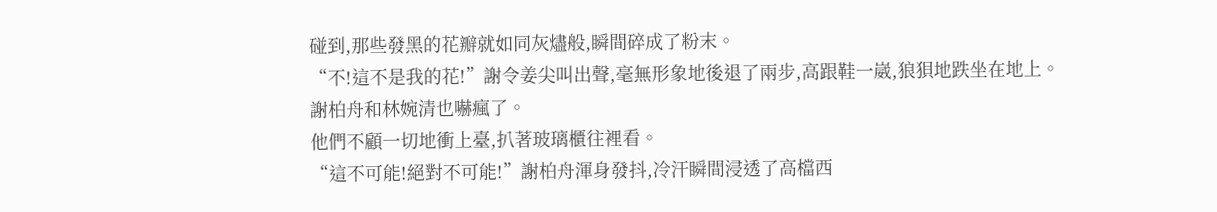碰到,那些發黑的花瓣就如同灰燼般,瞬間碎成了粉末。
“不!這不是我的花!”謝令姜尖叫出聲,毫無形象地後退了兩步,高跟鞋一崴,狼狽地跌坐在地上。
謝柏舟和林婉清也嚇瘋了。
他們不顧一切地衝上臺,扒著玻璃櫃往裡看。
“這不可能!絕對不可能!”謝柏舟渾身發抖,冷汗瞬間浸透了高檔西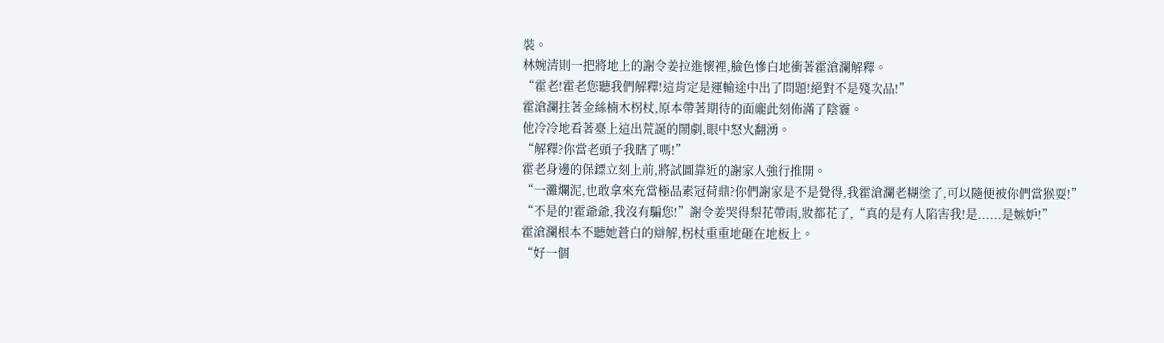裝。
林婉清則一把將地上的謝令姜拉進懷裡,臉色慘白地衝著霍滄瀾解釋。
“霍老!霍老您聽我們解釋!這肯定是運輸途中出了問題!絕對不是殘次品!”
霍滄瀾拄著金絲楠木柺杖,原本帶著期待的面龐此刻佈滿了陰霾。
他冷冷地看著臺上這出荒誕的鬧劇,眼中怒火翻湧。
“解釋?你當老頭子我瞎了嗎!”
霍老身邊的保鏢立刻上前,將試圖靠近的謝家人強行推開。
“一灘爛泥,也敢拿來充當極品素冠荷鼎?你們謝家是不是覺得,我霍滄瀾老糊塗了,可以隨便被你們當猴耍!”
“不是的!霍爺爺,我沒有騙您!”謝令姜哭得梨花帶雨,妝都花了,“真的是有人陷害我!是......是嫉妒!”
霍滄瀾根本不聽她蒼白的辯解,柺杖重重地砸在地板上。
“好一個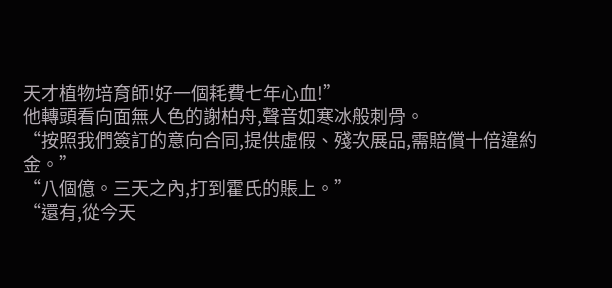天才植物培育師!好一個耗費七年心血!”
他轉頭看向面無人色的謝柏舟,聲音如寒冰般刺骨。
“按照我們簽訂的意向合同,提供虛假、殘次展品,需賠償十倍違約金。”
“八個億。三天之內,打到霍氏的賬上。”
“還有,從今天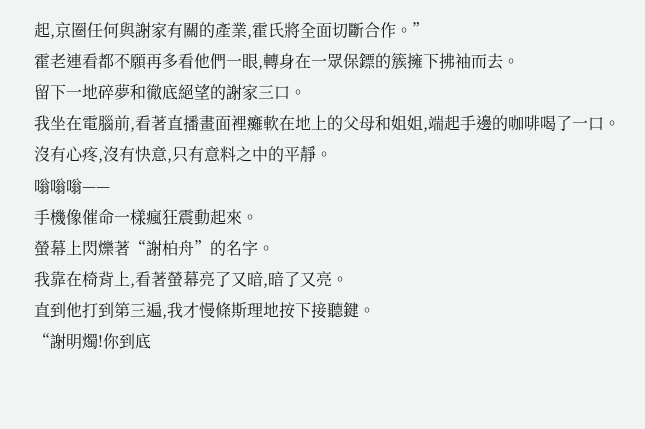起,京圈任何與謝家有關的產業,霍氏將全面切斷合作。”
霍老連看都不願再多看他們一眼,轉身在一眾保鏢的簇擁下拂袖而去。
留下一地碎夢和徹底絕望的謝家三口。
我坐在電腦前,看著直播畫面裡癱軟在地上的父母和姐姐,端起手邊的咖啡喝了一口。
沒有心疼,沒有快意,只有意料之中的平靜。
嗡嗡嗡——
手機像催命一樣瘋狂震動起來。
螢幕上閃爍著“謝柏舟”的名字。
我靠在椅背上,看著螢幕亮了又暗,暗了又亮。
直到他打到第三遍,我才慢條斯理地按下接聽鍵。
“謝明燭!你到底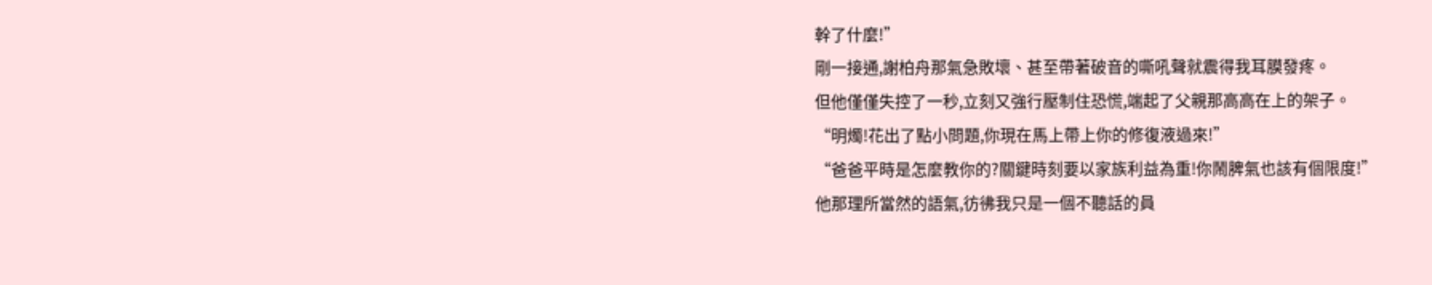幹了什麼!”
剛一接通,謝柏舟那氣急敗壞、甚至帶著破音的嘶吼聲就震得我耳膜發疼。
但他僅僅失控了一秒,立刻又強行壓制住恐慌,端起了父親那高高在上的架子。
“明燭!花出了點小問題,你現在馬上帶上你的修復液過來!”
“爸爸平時是怎麼教你的?關鍵時刻要以家族利益為重!你鬧脾氣也該有個限度!”
他那理所當然的語氣,彷彿我只是一個不聽話的員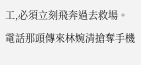工,必須立刻飛奔過去救場。
電話那頭傳來林婉清搶奪手機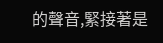的聲音,緊接著是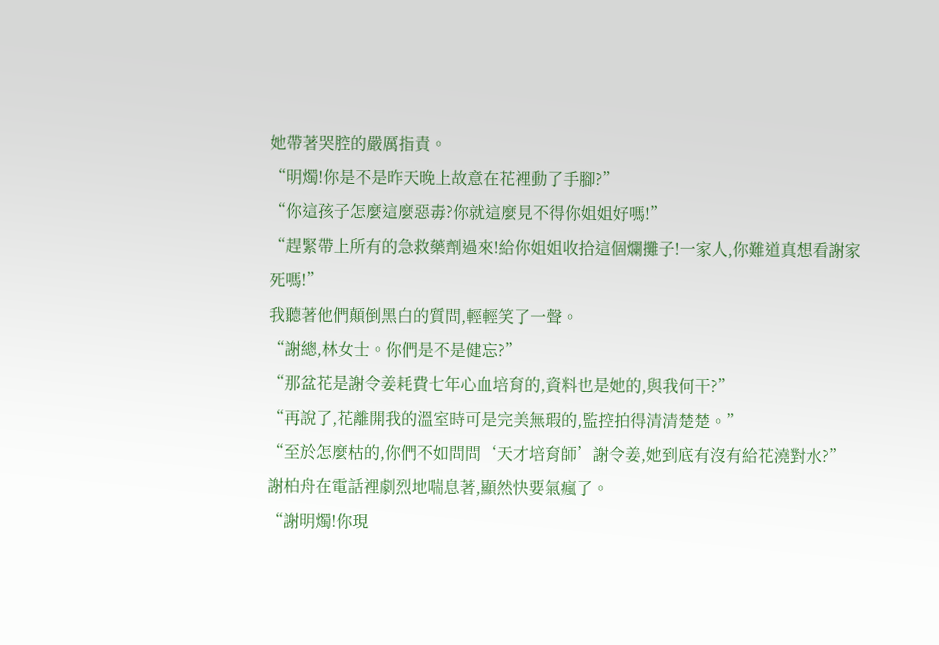她帶著哭腔的嚴厲指責。
“明燭!你是不是昨天晚上故意在花裡動了手腳?”
“你這孩子怎麼這麼惡毒?你就這麼見不得你姐姐好嗎!”
“趕緊帶上所有的急救藥劑過來!給你姐姐收拾這個爛攤子!一家人,你難道真想看謝家死嗎!”
我聽著他們顛倒黑白的質問,輕輕笑了一聲。
“謝總,林女士。你們是不是健忘?”
“那盆花是謝令姜耗費七年心血培育的,資料也是她的,與我何干?”
“再說了,花離開我的溫室時可是完美無瑕的,監控拍得清清楚楚。”
“至於怎麼枯的,你們不如問問‘天才培育師’謝令姜,她到底有沒有給花澆對水?”
謝柏舟在電話裡劇烈地喘息著,顯然快要氣瘋了。
“謝明燭!你現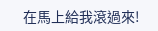在馬上給我滾過來!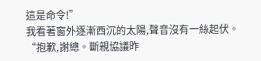這是命令!”
我看著窗外逐漸西沉的太陽,聲音沒有一絲起伏。
“抱歉,謝總。斷親協議昨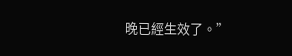晚已經生效了。”